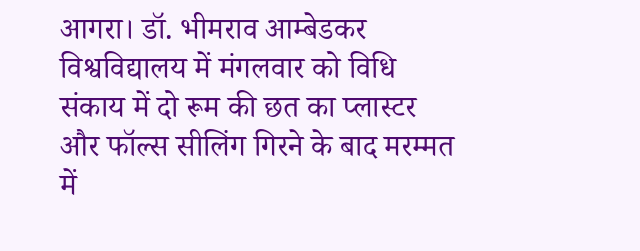आगरा। डॉ. भीमराव आम्बेडकर विश्वविद्यालय में मंगलवार को विधि संकाय में दो रूम की छत का प्लास्टर और फॉल्स सीलिंग गिरने के बाद मरम्मत में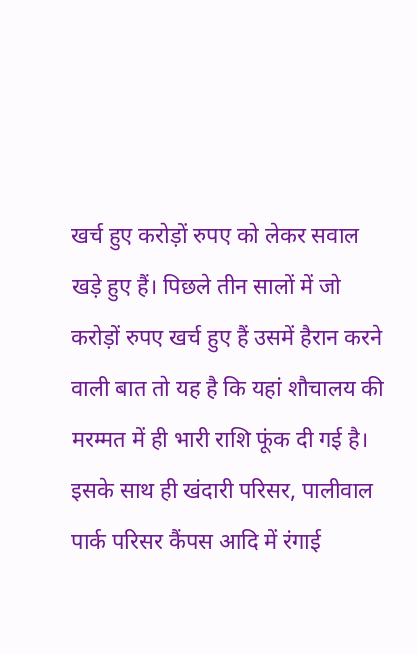खर्च हुए करोड़ों रुपए को लेकर सवाल खड़े हुए हैं। पिछले तीन सालों में जो करोड़ों रुपए खर्च हुए हैं उसमें हैरान करने वाली बात तो यह है कि यहां शौचालय की मरम्मत में ही भारी राशि फूंक दी गई है। इसके साथ ही खंदारी परिसर, पालीवाल पार्क परिसर कैंपस आदि में रंगाई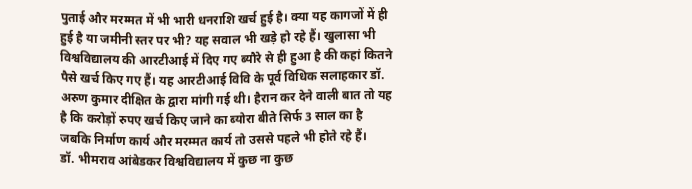पुताई और मरम्मत में भी भारी धनराशि खर्च हुई है। क्या यह कागजों में ही हुई है या जमीनी स्तर पर भी? यह सवाल भी खड़े हो रहे हैं। खुलासा भी विश्वविद्यालय की आरटीआई में दिए गए ब्यौरे से ही हुआ है की कहां कितने पैसे खर्च किए गए हैं। यह आरटीआई विवि के पूर्व विधिक सलाहकार डॉ. अरुण कुमार दीक्षित के द्वारा मांगी गई थी। हैरान कर देने वाली बात तो यह है कि करोड़ों रुपए खर्च किए जाने का ब्योरा बीते सिर्फ 3 साल का है जबकि निर्माण कार्य और मरम्मत कार्य तो उससे पहले भी होते रहे हैं।
डॉ. भीमराव आंबेडकर विश्वविद्यालय में कुछ ना कुछ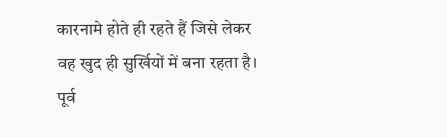कारनामे होते ही रहते हैं जिसे लेकर वह खुद ही सुर्खियों में बना रहता है। पूर्व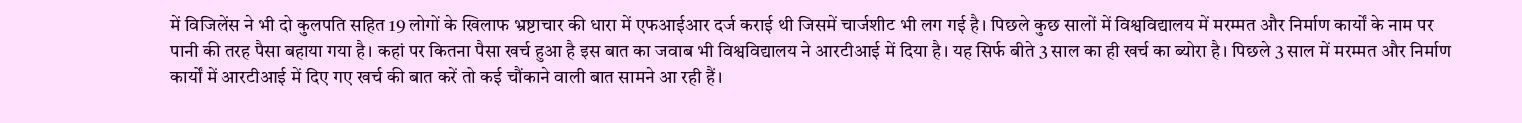में विजिलेंस ने भी दो कुलपति सहित 19 लोगों के खिलाफ भ्रष्टाचार की धारा में एफआईआर दर्ज कराई थी जिसमें चार्जशीट भी लग गई है। पिछले कुछ सालों में विश्वविद्यालय में मरम्मत और निर्माण कार्यों के नाम पर पानी की तरह पैसा बहाया गया है। कहां पर कितना पैसा खर्च हुआ है इस बात का जवाब भी विश्वविद्यालय ने आरटीआई में दिया है। यह सिर्फ बीते 3 साल का ही खर्च का ब्योरा है। पिछले 3 साल में मरम्मत और निर्माण कार्यों में आरटीआई में दिए गए खर्च की बात करें तो कई चौंकाने वाली बात सामने आ रही हैं।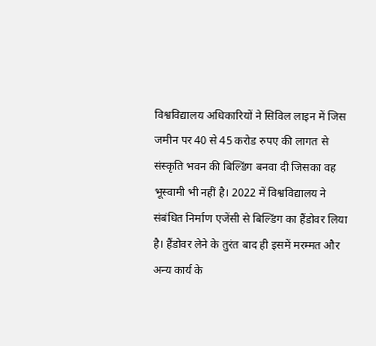विश्वविद्यालय अधिकारियों ने सिविल लाइन में जिस जमीन पर 40 से 45 करोड रुपए की लागत से संस्कृति भवन की बिल्डिंग बनवा दी जिसका वह भूस्वामी भी नहीं है। 2022 में विश्वविद्यालय ने संबंधित निर्माण एजेंसी से बिल्डिंग का हैंडोवर लिया है। हैंडोवर लेने के तुरंत बाद ही इसमें मरम्मत और अन्य कार्य के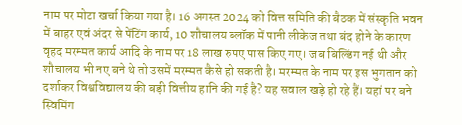नाम पर मोटा खर्चा किया गया है। 16 अगस्त 2024 को वित्त समिति की बैठक में संस्कृति भवन में बाहर एवं अंदर से पेंटिंग कार्य, 10 शौचालय ब्लॉक में पानी लीकेज तथा बंद होने के कारण वृहद मरम्मत कार्य आदि के नाम पर 18 लाख रुपए पास किए गए। जब बिल्डिंग नई थी और शौचालय भी नए बने थे तो उसमें मरम्मत कैसे हो सकती है। मरम्मत के नाम पर इस भुगतान को दर्शाकर विश्वविद्यालय की बड़ी वित्तीय हानि की गई है? यह सवाल खड़े हो रहे हैं। यहां पर बने स्विमिंग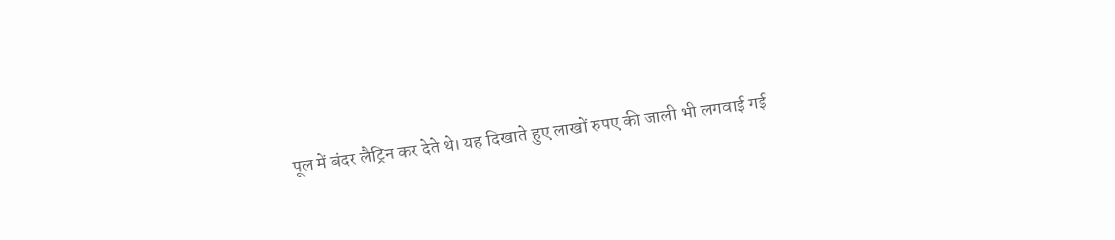पूल में बंदर लैट्रिन कर देते थे। यह दिखाते हुए लाखों रुपए की जाली भी लगवाई गई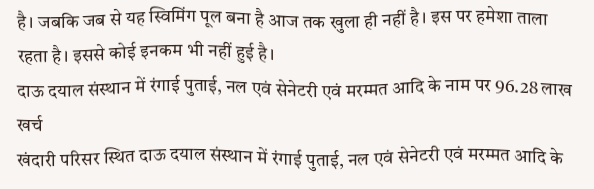है। जबकि जब से यह स्विमिंग पूल बना है आज तक खुला ही नहीं है। इस पर हमेशा ताला रहता है। इससे कोई इनकम भी नहीं हुई है।
दाऊ दयाल संस्थान में रंगाई पुताई, नल एवं सेनेटरी एवं मरम्मत आदि के नाम पर 96.28 लाख खर्च
खंदारी परिसर स्थित दाऊ दयाल संस्थान में रंगाई पुताई, नल एवं सेनेटरी एवं मरम्मत आदि के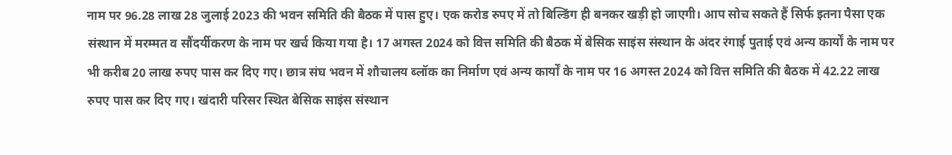नाम पर 96.28 लाख 28 जुलाई 2023 की भवन समिति की बैठक में पास हुए। एक करोड रुपए में तो बिल्डिंग ही बनकर खड़ी हो जाएगी। आप सोच सकते हैं सिर्फ इतना पैसा एक संस्थान में मरम्मत व सौंदर्यीकरण के नाम पर खर्च किया गया है। 17 अगस्त 2024 को वित्त समिति की बैठक में बेसिक साइंस संस्थान के अंदर रंगाई पुताई एवं अन्य कार्यों के नाम पर भी करीब 20 लाख रुपए पास कर दिए गए। छात्र संघ भवन में शौचालय ब्लॉक का निर्माण एवं अन्य कार्यों के नाम पर 16 अगस्त 2024 को वित्त समिति की बैठक में 42.22 लाख रुपए पास कर दिए गए। खंदारी परिसर स्थित बेसिक साइंस संस्थान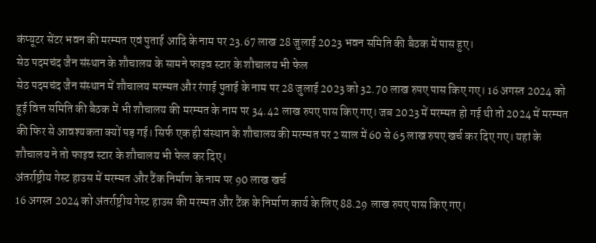कंप्यूटर सेंटर भवन की मरम्मत एवं पुताई आदि के नाम पर 23.67 लाख 28 जुलाई 2023 भवन समिति की बैठक में पास हुए।
सेठ पदमचंद जैन संस्थान के शौचालय के सामने फाइव स्टार के शौचालय भी फेल
सेठ पदमचंद जैन संस्थान में शौचालय मरम्मत और रंगाई पुताई के नाम पर 28 जुलाई 2023 को 32.70 लाख रुपए पास किए गए। 16 अगस्त 2024 को हुई वित्त समिति की बैठक में भी शौचालय की मरम्मत के नाम पर 34.42 लाख रुपए पास किए गए। जब 2023 में मरम्मत हो गई थी तो 2024 में मरम्मत की फिर से आवश्यकता क्यों पड़ गई। सिर्फ एक ही संस्थान के शौचालय की मरम्मत पर 2 साल में 60 से 65 लाख रुपए खर्च कर दिए गए। यहां के शौचालय ने तो फाइव स्टार के शौचालय भी फेल कर दिए।
अंतर्राष्ट्रीय गेस्ट हाउस में मरम्मत और टैंक निर्माण के नाम पर 90 लाख खर्च
16 अगस्त 2024 को अंतर्राष्ट्रीय गेस्ट हाउस की मरम्मत और टैंक के निर्माण कार्य के लिए 88.29 लाख रुपए पास किए गए।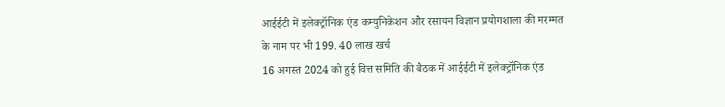आईईटी में इलेक्ट्रॉनिक एंड कम्युनिकेशन और रसायन विज्ञान प्रयोगशाला की मरम्मत के नाम पर भी 199. 40 लाख खर्च
16 अगस्त 2024 को हुई वित्त समिति की बैठक में आईईटी में इलेक्ट्रॉनिक एंड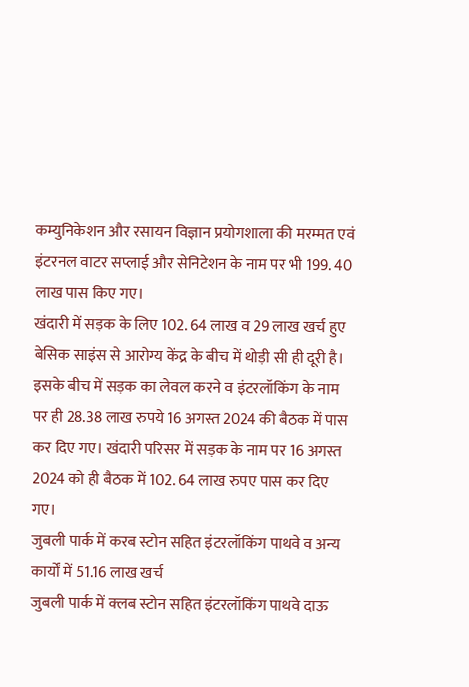कम्युनिकेशन और रसायन विज्ञान प्रयोगशाला की मरम्मत एवं इंटरनल वाटर सप्लाई और सेनिटेशन के नाम पर भी 199. 40 लाख पास किए गए।
खंदारी में सड़क के लिए 102. 64 लाख व 29 लाख खर्च हुए
बेसिक साइंस से आरोग्य केंद्र के बीच में थोड़ी सी ही दूरी है। इसके बीच में सड़क का लेवल करने व इंटरलॉकिंग के नाम पर ही 28.38 लाख रुपये 16 अगस्त 2024 की बैठक में पास कर दिए गए। खंदारी परिसर में सड़क के नाम पर 16 अगस्त 2024 को ही बैठक में 102. 64 लाख रुपए पास कर दिए गए।
जुबली पार्क में करब स्टोन सहित इंटरलॉकिंग पाथवे व अन्य कार्यों में 51.16 लाख खर्च
जुबली पार्क में क्लब स्टोन सहित इंटरलॉकिंग पाथवे दाऊ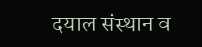दयाल संस्थान व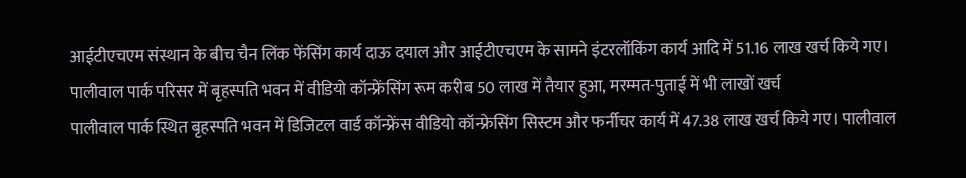आईटीएचएम संस्थान के बीच चैन लिंक फेंसिंग कार्य दाऊ दयाल और आईटीएचएम के सामने इंटरलॉकिंग कार्य आदि में 51.16 लाख खर्च किये गए।
पालीवाल पार्क परिसर में बृहस्पति भवन में वीडियो कॉन्फ्रेंसिंग रूम करीब 50 लाख में तैयार हुआ, मरम्मत-पुताई में भी लाखों खर्च
पालीवाल पार्क स्थित बृहस्पति भवन में डिजिटल वार्ड कॉन्फ्रेंस वीडियो कॉन्फ्रेसिंग सिस्टम और फर्नीचर कार्य में 47.38 लाख खर्च किये गए। पालीवाल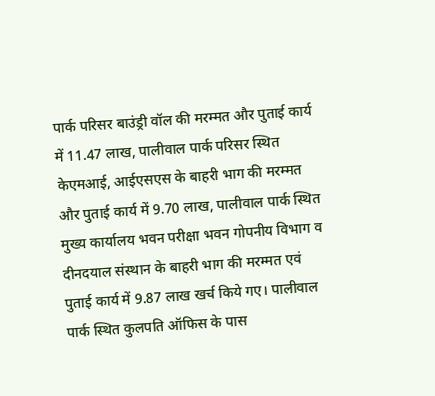पार्क परिसर बाउंड्री वॉल की मरम्मत और पुताई कार्य में 11.47 लाख, पालीवाल पार्क परिसर स्थित केएमआई, आईएसएस के बाहरी भाग की मरम्मत और पुताई कार्य में 9.70 लाख, पालीवाल पार्क स्थित मुख्य कार्यालय भवन परीक्षा भवन गोपनीय विभाग व दीनदयाल संस्थान के बाहरी भाग की मरम्मत एवं पुताई कार्य में 9.87 लाख खर्च किये गए। पालीवाल पार्क स्थित कुलपति ऑफिस के पास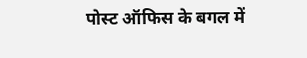पोस्ट ऑफिस के बगल में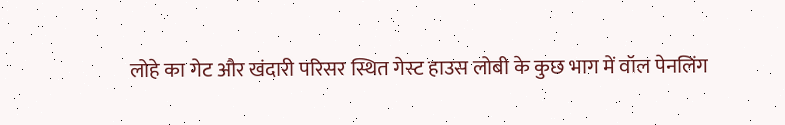लोहे का गेट और खंदारी परिसर स्थित गेस्ट हाउस लोबी के कुछ भाग में वॉल पेनलिंग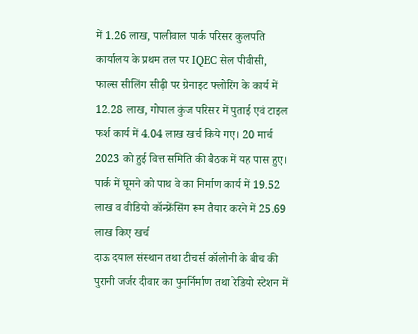में 1.26 लाख, पालीवाल पार्क परिसर कुलपति कार्यालय के प्रथम तल पर IQEC सेल पीवीसी, फाल्स सीलिंग सीढ़ी पर ग्रेनाइट फ्लोरिंग के कार्य में 12.28 लाख, गोपाल कुंज परिसर में पुताई एवं टाइल फर्श कार्य में 4.04 लाख खर्च किये गए। 20 मार्च 2023 को हुई वित्त समिति की बैठक में यह पास हुए।
पार्क में घूमने को पाथ वे का निर्माण कार्य में 19.52 लाख व वीडियो कॉन्फ्रेंसिंग रूम तैयार करने में 25.69 लाख किए खर्च
दाऊ दयाल संस्थान तथा टीचर्स कॉलोनी के बीच की पुरानी जर्जर दीवार का पुनर्निर्माण तथा रेडियो स्टेशन में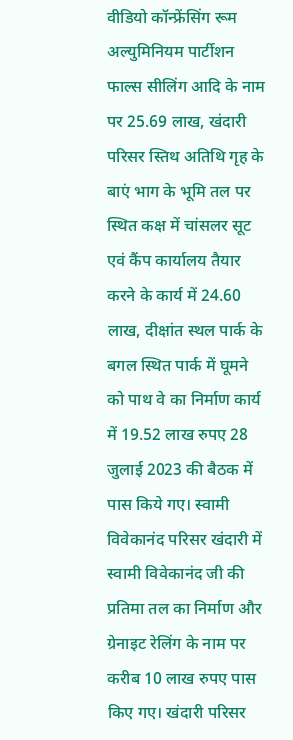वीडियो कॉन्फ्रेंसिंग रूम अल्युमिनियम पार्टीशन फाल्स सीलिंग आदि के नाम पर 25.69 लाख, खंदारी परिसर स्तिथ अतिथि गृह के बाएं भाग के भूमि तल पर स्थित कक्ष में चांसलर सूट एवं कैंप कार्यालय तैयार करने के कार्य में 24.60 लाख, दीक्षांत स्थल पार्क के बगल स्थित पार्क में घूमने को पाथ वे का निर्माण कार्य में 19.52 लाख रुपए 28 जुलाई 2023 की बैठक में पास किये गए। स्वामी विवेकानंद परिसर खंदारी में स्वामी विवेकानंद जी की प्रतिमा तल का निर्माण और ग्रेनाइट रेलिंग के नाम पर करीब 10 लाख रुपए पास किए गए। खंदारी परिसर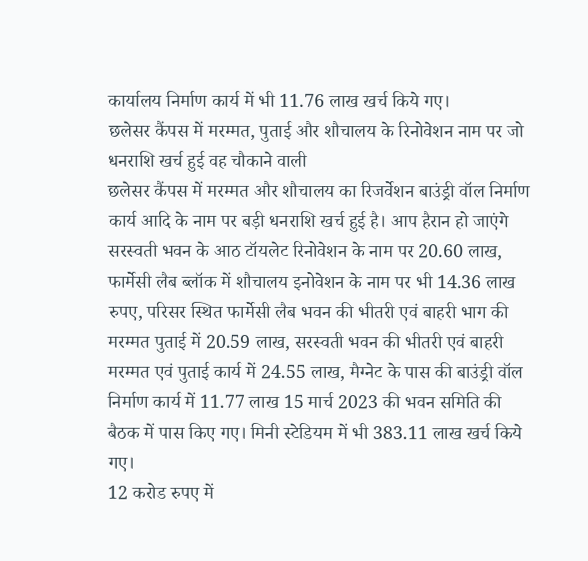कार्यालय निर्माण कार्य में भी 11.76 लाख खर्च किये गए।
छलेसर कैंपस में मरम्मत, पुताई और शौचालय के रिनोवेशन नाम पर जो धनराशि खर्च हुई वह चौकाने वाली
छलेसर कैंपस में मरम्मत और शौचालय का रिजर्वेशन बाउंड्री वॉल निर्माण कार्य आदि के नाम पर बड़ी धनराशि खर्च हुई है। आप हैरान हो जाएंगे सरस्वती भवन के आठ टॉयलेट रिनोवेशन के नाम पर 20.60 लाख, फार्मेसी लैब ब्लॉक में शौचालय इनोवेशन के नाम पर भी 14.36 लाख रुपए, परिसर स्थित फार्मेसी लैब भवन की भीतरी एवं बाहरी भाग की मरम्मत पुताई में 20.59 लाख, सरस्वती भवन की भीतरी एवं बाहरी मरम्मत एवं पुताई कार्य में 24.55 लाख, मैग्नेट के पास की बाउंड्री वॉल निर्माण कार्य में 11.77 लाख 15 मार्च 2023 की भवन समिति की बैठक में पास किए गए। मिनी स्टेडियम में भी 383.11 लाख खर्च किये गए।
12 करोड रुपए में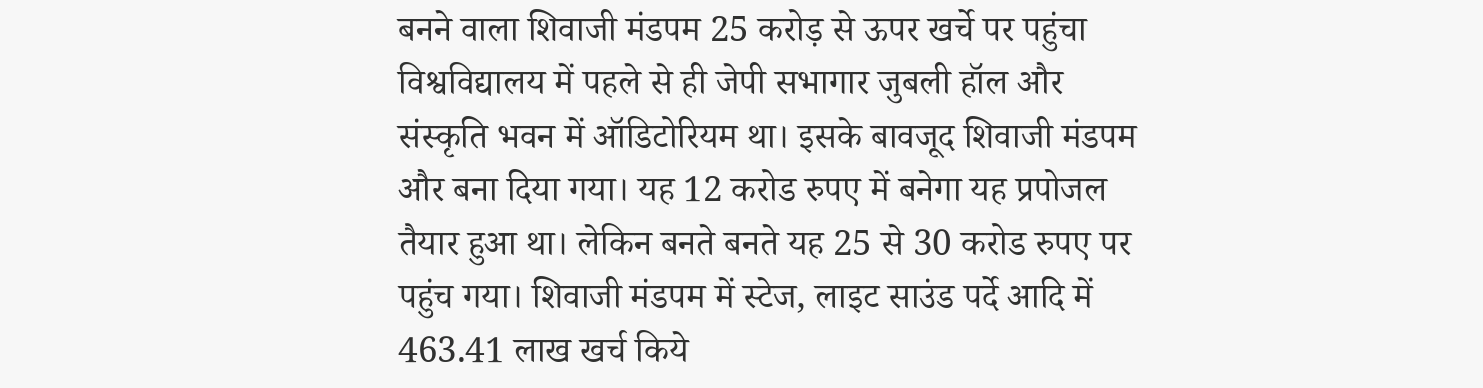बनने वाला शिवाजी मंडपम 25 करोड़ से ऊपर खर्चे पर पहुंचा
विश्वविद्यालय में पहले से ही जेपी सभागार जुबली हॉल और संस्कृति भवन में ऑडिटोरियम था। इसके बावजूद शिवाजी मंडपम और बना दिया गया। यह 12 करोड रुपए में बनेगा यह प्रपोजल तैयार हुआ था। लेकिन बनते बनते यह 25 से 30 करोड रुपए पर पहुंच गया। शिवाजी मंडपम में स्टेज, लाइट साउंड पर्दे आदि में 463.41 लाख खर्च किये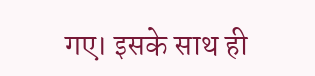गए। इसके साथ ही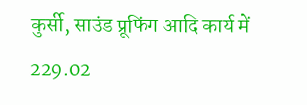कुर्सी, साउंड प्रूफिंग आदि कार्य में 229.02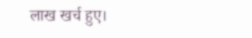लाख खर्च हुए।